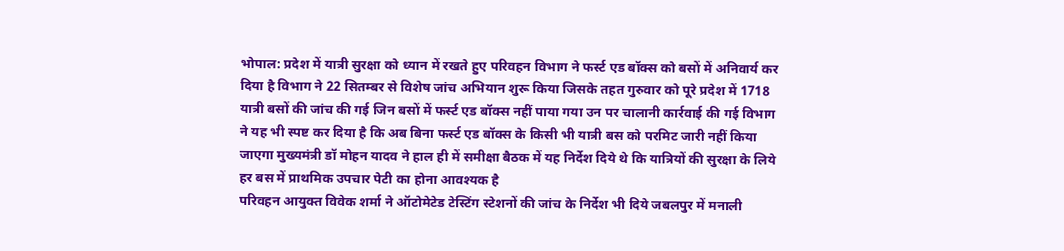भोपाल: प्रदेश में यात्री सुरक्षा को ध्यान में रखते हुए परिवहन विभाग ने फर्स्ट एड बॉक्स को बसों में अनिवार्य कर दिया है विभाग ने 22 सितम्बर से विशेष जांच अभियान शुरू किया जिसके तहत गुरुवार को पूरे प्रदेश में 1718 यात्री बसों की जांच की गई जिन बसों में फर्स्ट एड बॉक्स नहीं पाया गया उन पर चालानी कार्रवाई की गई विभाग ने यह भी स्पष्ट कर दिया है कि अब बिना फर्स्ट एड बॉक्स के किसी भी यात्री बस को परमिट जारी नहीं किया जाएगा मुख्यमंत्री डॉ मोहन यादव ने हाल ही में समीक्षा बैठक में यह निर्देश दिये थे कि यात्रियों की सुरक्षा के लिये हर बस में प्राथमिक उपचार पेटी का होना आवश्यक है
परिवहन आयुक्त विवेक शर्मा ने ऑटोमेटेड टेस्टिंग स्टेशनों की जांच के निर्देश भी दिये जबलपुर में मनाली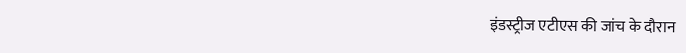इंडस्ट्रीज एटीएस की जांच के दौरान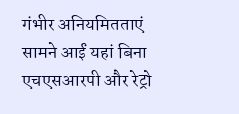गंभीर अनियमितताएं सामने आईं यहां बिना एचएसआरपी और रेट्रो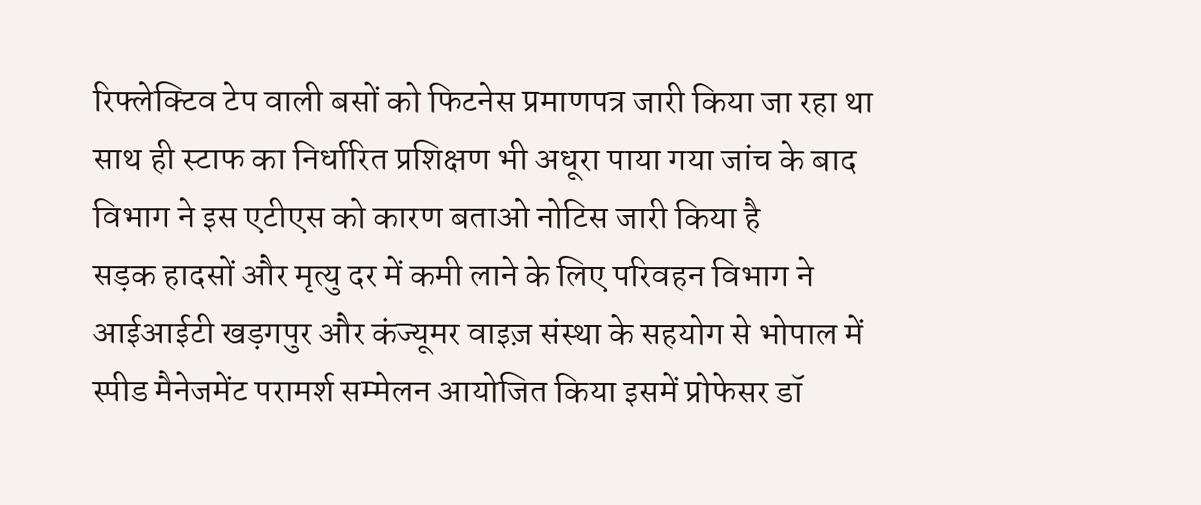रिफ्लेक्टिव टेप वाली बसों को फिटनेस प्रमाणपत्र जारी किया जा रहा था साथ ही स्टाफ का निर्धारित प्रशिक्षण भी अधूरा पाया गया जांच के बाद विभाग ने इस एटीएस को कारण बताओ नोटिस जारी किया है
सड़क हादसों और मृत्यु दर में कमी लाने के लिए परिवहन विभाग ने आईआईटी खड़गपुर और कंज्यूमर वाइज़ संस्था के सहयोग से भोपाल में स्पीड मैनेजमेंट परामर्श सम्मेलन आयोजित किया इसमें प्रोफेसर डॉ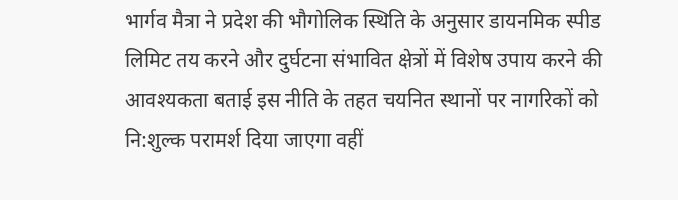भार्गव मैत्रा ने प्रदेश की भौगोलिक स्थिति के अनुसार डायनमिक स्पीड लिमिट तय करने और दुर्घटना संभावित क्षेत्रों में विशेष उपाय करने की आवश्यकता बताई इस नीति के तहत चयनित स्थानों पर नागरिकों को नि:शुल्क परामर्श दिया जाएगा वहीं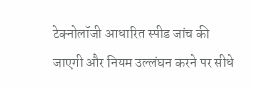टेक्नोलॉजी आधारित स्पीड जांच की जाएगी और नियम उल्लंघन करने पर सीधे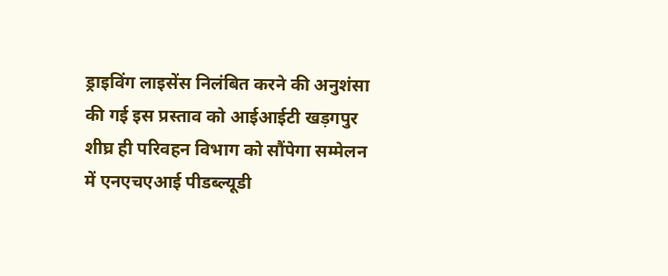ड्राइविंग लाइसेंस निलंबित करने की अनुशंसा की गई इस प्रस्ताव को आईआईटी खड़गपुर शीघ्र ही परिवहन विभाग को सौंपेगा सम्मेलन में एनएचएआई पीडब्ल्यूडी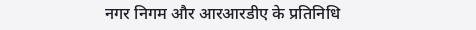नगर निगम और आरआरडीए के प्रतिनिधि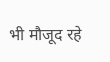भी मौजूद रहे